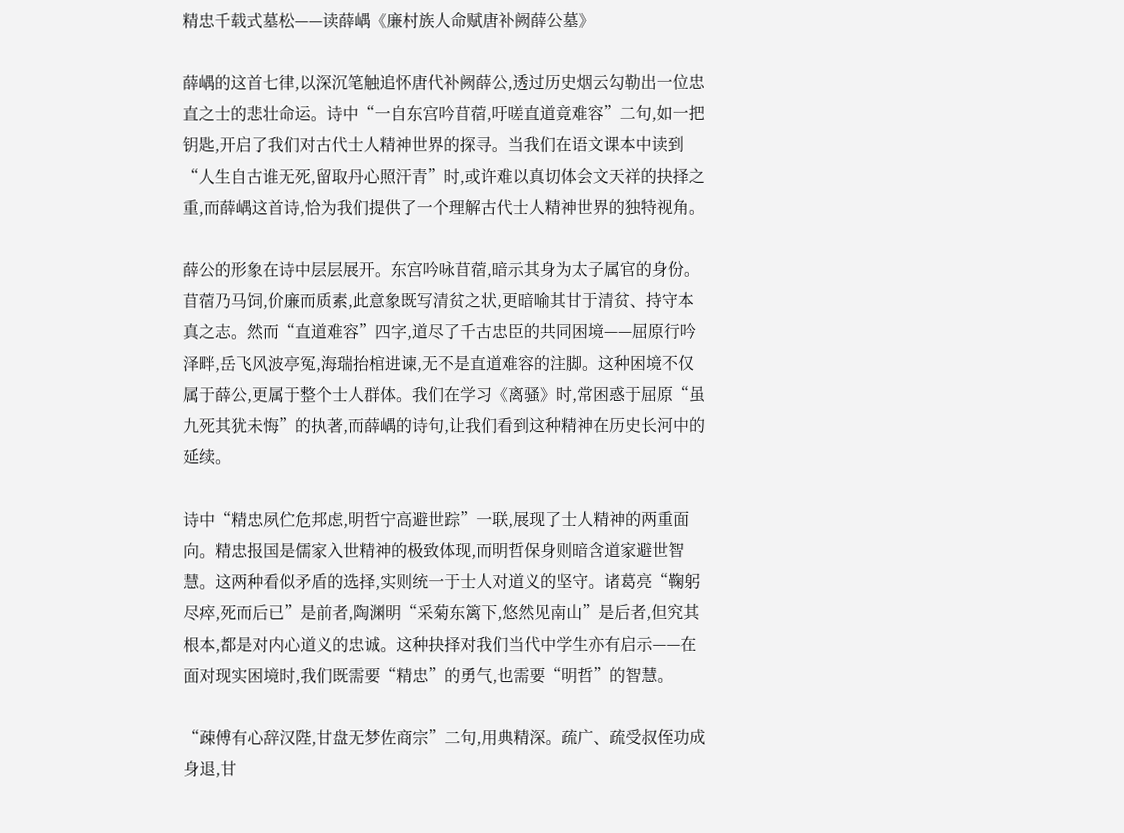精忠千载式墓松——读薛嵎《廉村族人命赋唐补阙薛公墓》

薛嵎的这首七律,以深沉笔触追怀唐代补阙薛公,透过历史烟云勾勒出一位忠直之士的悲壮命运。诗中“一自东宫吟苜蓿,吁嗟直道竟难容”二句,如一把钥匙,开启了我们对古代士人精神世界的探寻。当我们在语文课本中读到“人生自古谁无死,留取丹心照汗青”时,或许难以真切体会文天祥的抉择之重,而薛嵎这首诗,恰为我们提供了一个理解古代士人精神世界的独特视角。

薛公的形象在诗中层层展开。东宫吟咏苜蓿,暗示其身为太子属官的身份。苜蓿乃马饲,价廉而质素,此意象既写清贫之状,更暗喻其甘于清贫、持守本真之志。然而“直道难容”四字,道尽了千古忠臣的共同困境——屈原行吟泽畔,岳飞风波亭冤,海瑞抬棺进谏,无不是直道难容的注脚。这种困境不仅属于薛公,更属于整个士人群体。我们在学习《离骚》时,常困惑于屈原“虽九死其犹未悔”的执著,而薛嵎的诗句,让我们看到这种精神在历史长河中的延续。

诗中“精忠夙伫危邦虑,明哲宁高避世踪”一联,展现了士人精神的两重面向。精忠报国是儒家入世精神的极致体现,而明哲保身则暗含道家避世智慧。这两种看似矛盾的选择,实则统一于士人对道义的坚守。诸葛亮“鞠躬尽瘁,死而后已”是前者,陶渊明“采菊东篱下,悠然见南山”是后者,但究其根本,都是对内心道义的忠诚。这种抉择对我们当代中学生亦有启示——在面对现实困境时,我们既需要“精忠”的勇气,也需要“明哲”的智慧。

“疎傅有心辞汉陛,甘盘无梦佐商宗”二句,用典精深。疏广、疏受叔侄功成身退,甘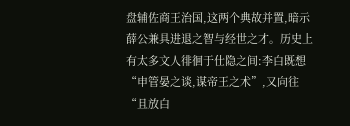盘辅佐商王治国,这两个典故并置,暗示薛公兼具进退之智与经世之才。历史上有太多文人徘徊于仕隐之间:李白既想“申管晏之谈,谋帝王之术”,又向往“且放白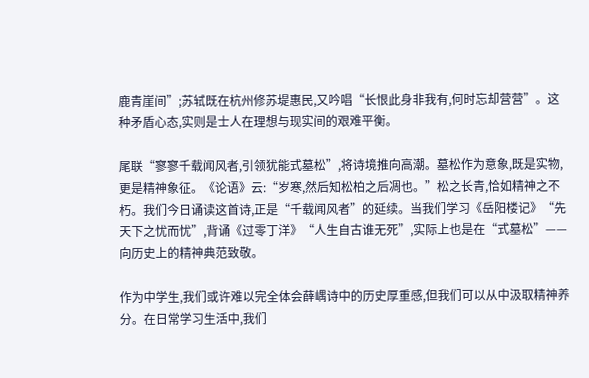鹿青崖间”;苏轼既在杭州修苏堤惠民,又吟唱“长恨此身非我有,何时忘却营营”。这种矛盾心态,实则是士人在理想与现实间的艰难平衡。

尾联“寥寥千载闻风者,引领犹能式墓松”,将诗境推向高潮。墓松作为意象,既是实物,更是精神象征。《论语》云:“岁寒,然后知松柏之后凋也。”松之长青,恰如精神之不朽。我们今日诵读这首诗,正是“千载闻风者”的延续。当我们学习《岳阳楼记》“先天下之忧而忧”,背诵《过零丁洋》“人生自古谁无死”,实际上也是在“式墓松”——向历史上的精神典范致敬。

作为中学生,我们或许难以完全体会薛嵎诗中的历史厚重感,但我们可以从中汲取精神养分。在日常学习生活中,我们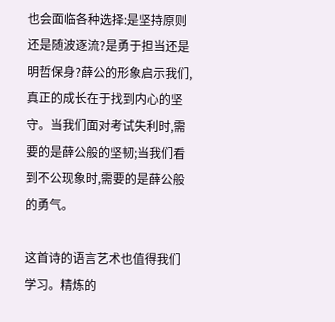也会面临各种选择:是坚持原则还是随波逐流?是勇于担当还是明哲保身?薛公的形象启示我们,真正的成长在于找到内心的坚守。当我们面对考试失利时,需要的是薛公般的坚韧;当我们看到不公现象时,需要的是薛公般的勇气。

这首诗的语言艺术也值得我们学习。精炼的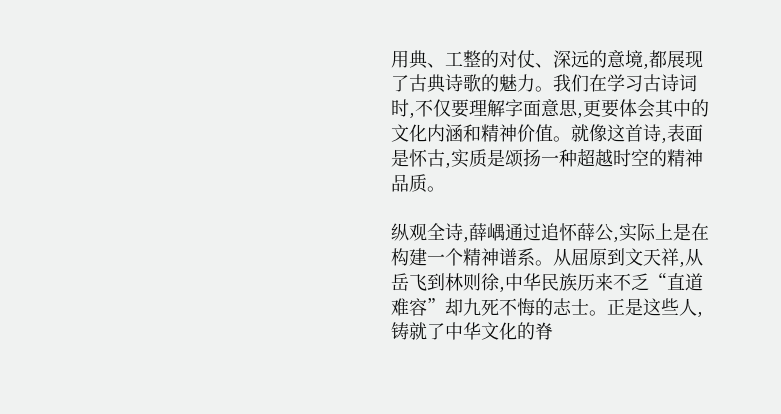用典、工整的对仗、深远的意境,都展现了古典诗歌的魅力。我们在学习古诗词时,不仅要理解字面意思,更要体会其中的文化内涵和精神价值。就像这首诗,表面是怀古,实质是颂扬一种超越时空的精神品质。

纵观全诗,薛嵎通过追怀薛公,实际上是在构建一个精神谱系。从屈原到文天祥,从岳飞到林则徐,中华民族历来不乏“直道难容”却九死不悔的志士。正是这些人,铸就了中华文化的脊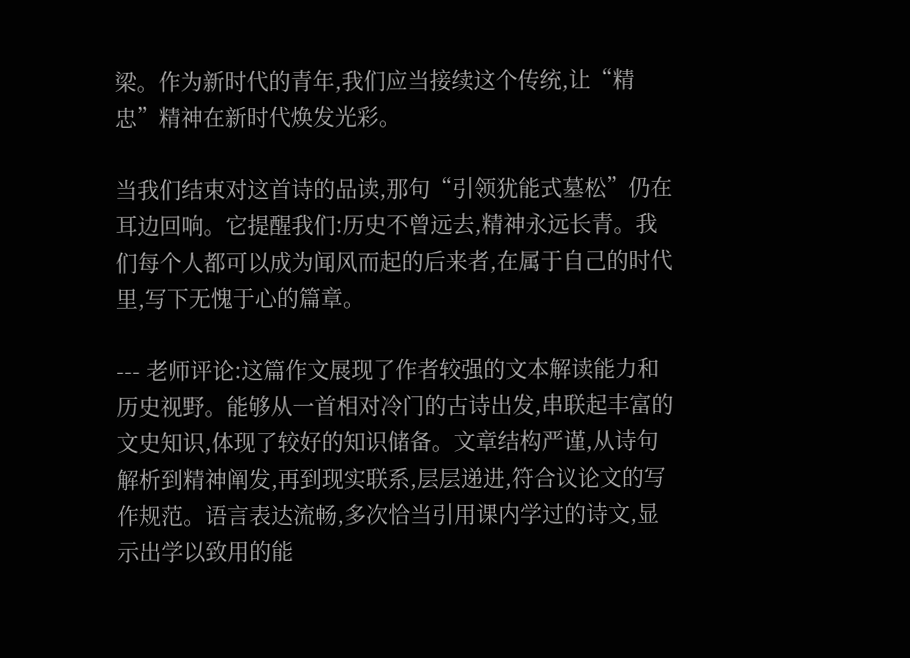梁。作为新时代的青年,我们应当接续这个传统,让“精忠”精神在新时代焕发光彩。

当我们结束对这首诗的品读,那句“引领犹能式墓松”仍在耳边回响。它提醒我们:历史不曾远去,精神永远长青。我们每个人都可以成为闻风而起的后来者,在属于自己的时代里,写下无愧于心的篇章。

--- 老师评论:这篇作文展现了作者较强的文本解读能力和历史视野。能够从一首相对冷门的古诗出发,串联起丰富的文史知识,体现了较好的知识储备。文章结构严谨,从诗句解析到精神阐发,再到现实联系,层层递进,符合议论文的写作规范。语言表达流畅,多次恰当引用课内学过的诗文,显示出学以致用的能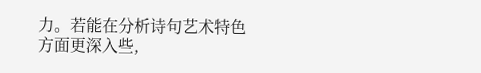力。若能在分析诗句艺术特色方面更深入些,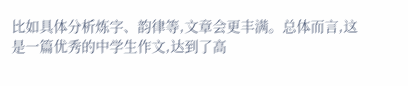比如具体分析炼字、韵律等,文章会更丰满。总体而言,这是一篇优秀的中学生作文,达到了高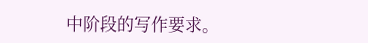中阶段的写作要求。